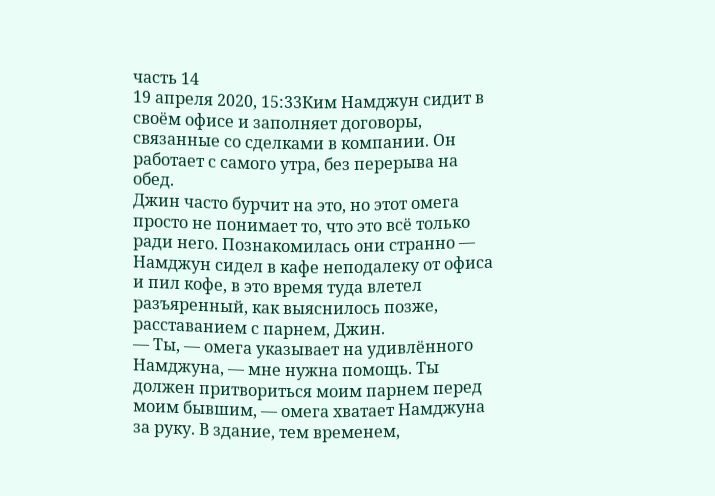часть 14
19 апреля 2020, 15:33Ким Намджун сидит в своём офисе и заполняет договоры, связанные со сделками в компании. Он работает с самого утра, без перерыва на обед.
Джин часто бурчит на это, но этот омега просто не понимает то, что это всё только ради него. Познакомилась они странно — Намджун сидел в кафе неподалеку от офиса и пил кофе, в это время туда влетел разъяренный, как выяснилось позже, расставанием с парнем, Джин.
— Ты, — омега указывает на удивлённого Намджуна, — мне нужна помощь. Ты должен притвориться моим парнем перед моим бывшим, — омега хватает Намджуна за руку. В здание, тем временем,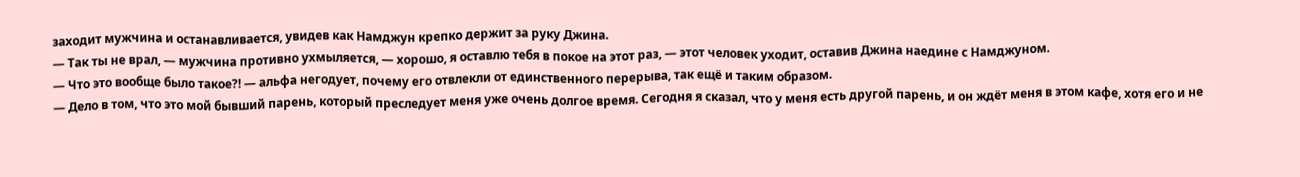заходит мужчина и останавливается, увидев как Намджун крепко держит за руку Джина.
— Так ты не врал, — мужчина противно ухмыляется, — хорошо, я оставлю тебя в покое на этот раз, — этот человек уходит, оставив Джина наедине с Намджуном.
— Что это вообще было такое?! — альфа негодует, почему его отвлекли от единственного перерыва, так ещё и таким образом.
— Дело в том, что это мой бывший парень, который преследует меня уже очень долгое время. Сегодня я сказал, что у меня есть другой парень, и он ждёт меня в этом кафе, хотя его и не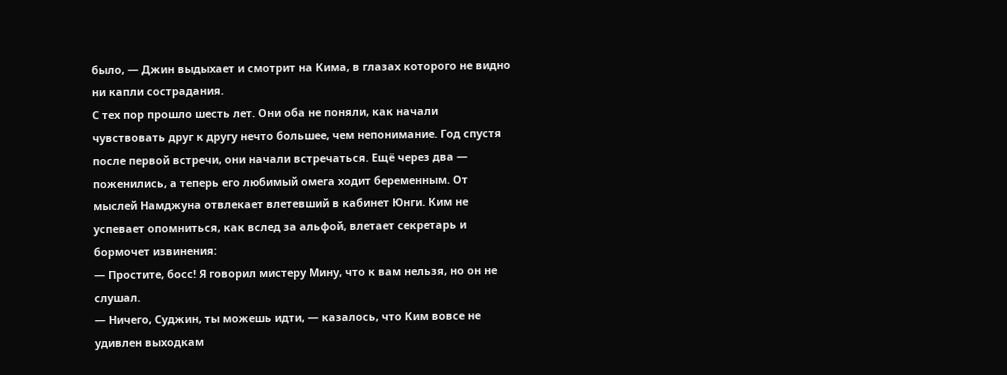было, — Джин выдыхает и смотрит на Кима, в глазах которого не видно ни капли сострадания.
С тех пор прошло шесть лет. Они оба не поняли, как начали чувствовать друг к другу нечто большее, чем непонимание. Год спустя после первой встречи, они начали встречаться. Ещё через два — поженились, а теперь его любимый омега ходит беременным. От мыслей Намджуна отвлекает влетевший в кабинет Юнги. Ким не успевает опомниться, как вслед за альфой, влетает секретарь и бормочет извинения:
— Простите, босс! Я говорил мистеру Мину, что к вам нельзя, но он не слушал.
— Ничего, Суджин, ты можешь идти, — казалось, что Ким вовсе не удивлен выходкам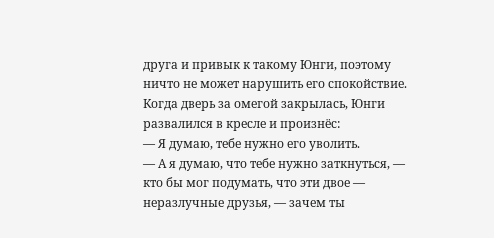друга и привык к такому Юнги, поэтому ничто не может нарушить его спокойствие.
Когда дверь за омегой закрылась, Юнги развалился в кресле и произнёс:
— Я думаю, тебе нужно его уволить.
— А я думаю, что тебе нужно заткнуться, — кто бы мог подумать, что эти двое — неразлучные друзья, — зачем ты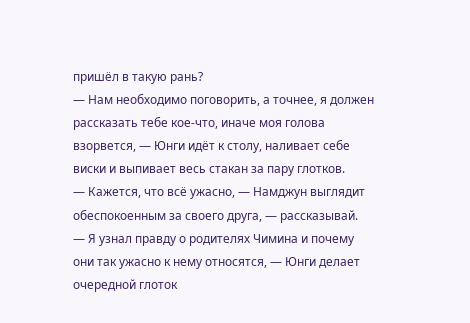пришёл в такую рань?
— Нам необходимо поговорить, а точнее, я должен рассказать тебе кое-что, иначе моя голова взорвется, — Юнги идёт к столу, наливает себе виски и выпивает весь стакан за пару глотков.
— Кажется, что всё ужасно, — Намджун выглядит обеспокоенным за своего друга, — рассказывай.
— Я узнал правду о родителях Чимина и почему они так ужасно к нему относятся, — Юнги делает очередной глоток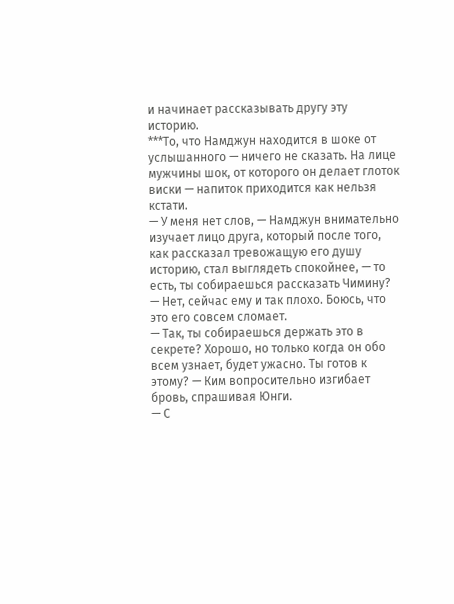и начинает рассказывать другу эту историю.
***То, что Намджун находится в шоке от услышанного — ничего не сказать. На лице мужчины шок, от которого он делает глоток виски — напиток приходится как нельзя кстати.
— У меня нет слов, — Намджун внимательно изучает лицо друга, который после того, как рассказал тревожащую его душу историю, стал выглядеть спокойнее, — то есть, ты собираешься рассказать Чимину?
— Нет, сейчас ему и так плохо. Боюсь, что это его совсем сломает.
— Так, ты собираешься держать это в секрете? Хорошо, но только когда он обо всем узнает, будет ужасно. Ты готов к этому? — Ким вопросительно изгибает бровь, спрашивая Юнги.
— С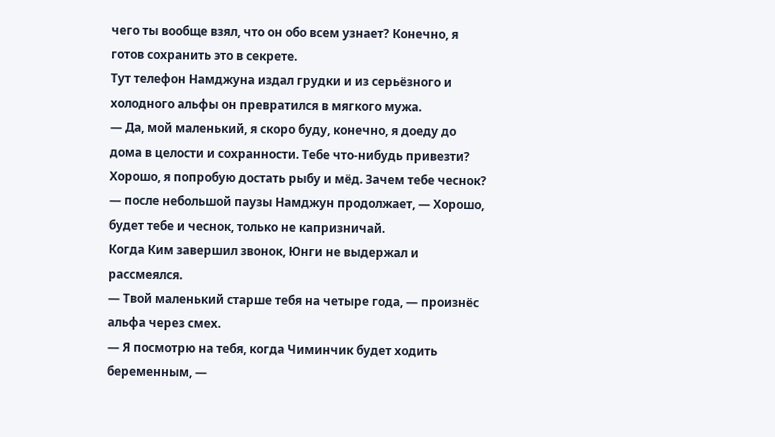чего ты вообще взял, что он обо всем узнает? Конечно, я готов сохранить это в секрете.
Тут телефон Намджуна издал грудки и из серьёзного и холодного альфы он превратился в мягкого мужа.
— Да, мой маленький, я скоро буду, конечно, я доеду до дома в целости и сохранности. Тебе что-нибудь привезти? Хорошо, я попробую достать рыбу и мёд. Зачем тебе чеснок? — после небольшой паузы Намджун продолжает, — Хорошо, будет тебе и чеснок, только не капризничай.
Когда Ким завершил звонок, Юнги не выдержал и рассмеялся.
— Твой маленький старше тебя на четыре года, — произнёс альфа через смех.
— Я посмотрю на тебя, когда Чиминчик будет ходить беременным, —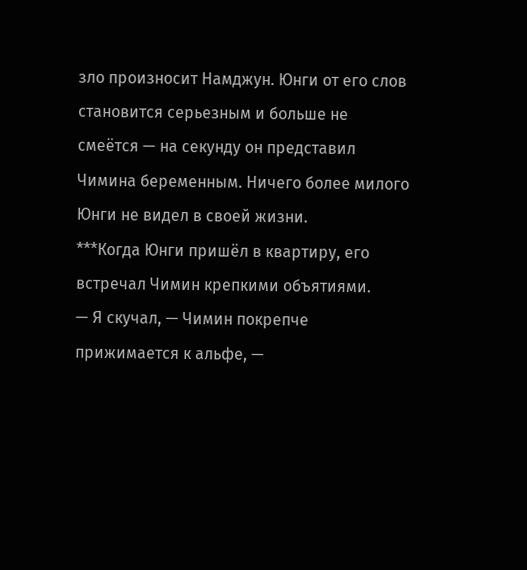зло произносит Намджун. Юнги от его слов становится серьезным и больше не смеётся — на секунду он представил Чимина беременным. Ничего более милого Юнги не видел в своей жизни.
***Когда Юнги пришёл в квартиру, его встречал Чимин крепкими объятиями.
— Я скучал, — Чимин покрепче прижимается к альфе, —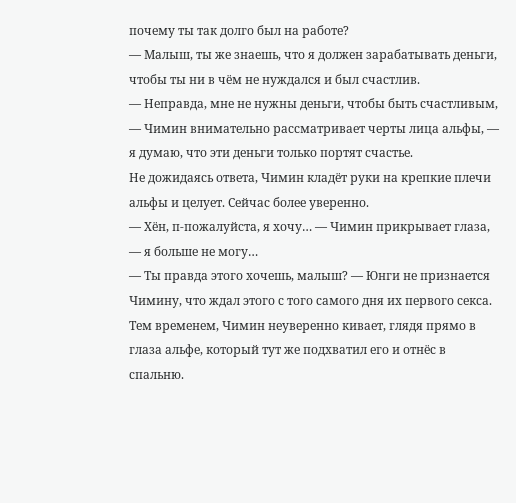почему ты так долго был на работе?
— Малыш, ты же знаешь, что я должен зарабатывать деньги, чтобы ты ни в чём не нуждался и был счастлив.
— Неправда, мне не нужны деньги, чтобы быть счастливым, — Чимин внимательно рассматривает черты лица альфы, — я думаю, что эти деньги только портят счастье.
Не дожидаясь ответа, Чимин кладёт руки на крепкие плечи альфы и целует. Сейчас более уверенно.
— Хён, п-пожалуйста, я хочу… — Чимин прикрывает глаза, — я больше не могу…
— Ты правда этого хочешь, малыш? — Юнги не признается Чимину, что ждал этого с того самого дня их первого секса. Тем временем, Чимин неуверенно кивает, глядя прямо в глаза альфе, который тут же подхватил его и отнёс в спальню.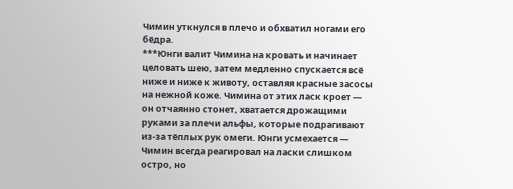Чимин уткнулся в плечо и обхватил ногами его бёдра.
***Юнги валит Чимина на кровать и начинает целовать шею, затем медленно спускается всё ниже и ниже к животу, оставляя красные засосы на нежной коже. Чимина от этих ласк кроет — он отчаянно стонет, хватается дрожащими руками за плечи альфы, которые подрагивают из-за тёплых рук омеги. Юнги усмехается — Чимин всегда реагировал на ласки слишком остро, но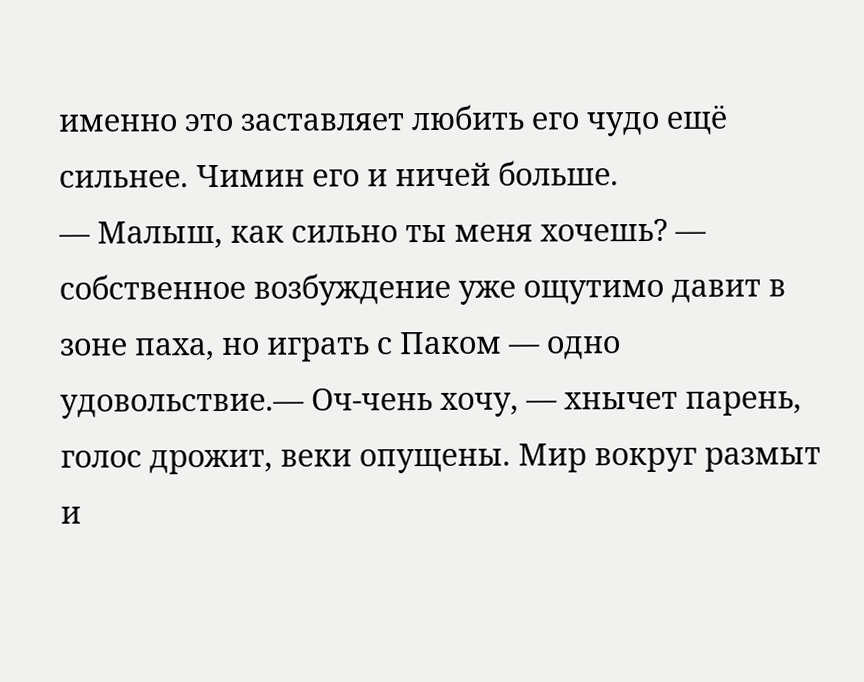именно это заставляет любить его чудо ещё сильнее. Чимин его и ничей больше.
— Малыш, как сильно ты меня хочешь? — собственное возбуждение уже ощутимо давит в зоне паха, но играть с Паком — одно удовольствие.— Оч-чень хочу, — хнычет парень, голос дрожит, веки опущены. Мир вокруг размыт и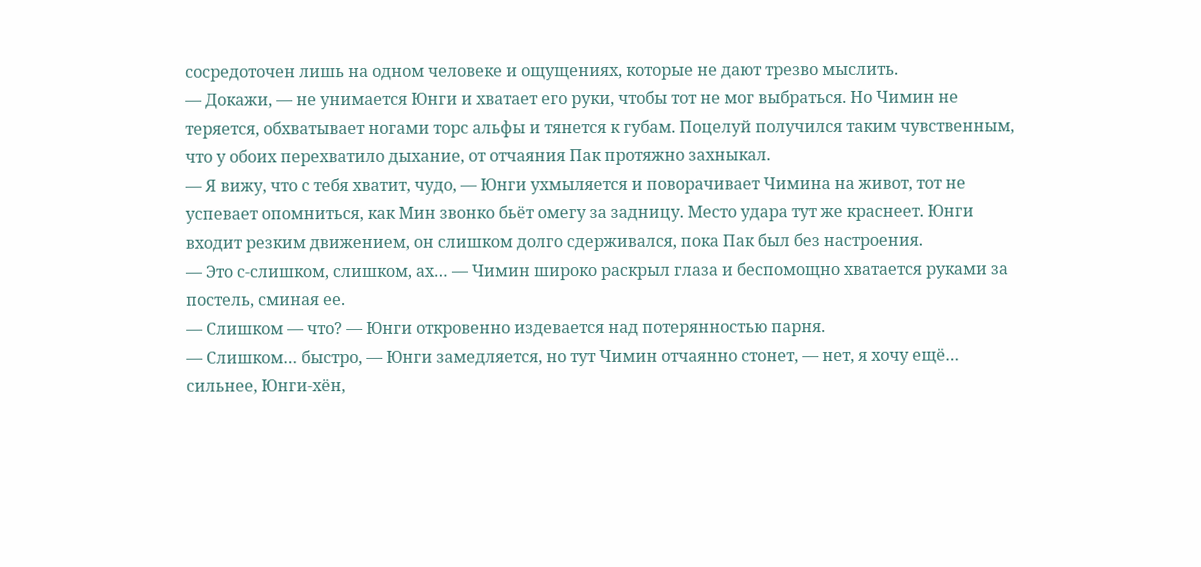сосредоточен лишь на одном человеке и ощущениях, которые не дают трезво мыслить.
— Докажи, — не унимается Юнги и хватает его руки, чтобы тот не мог выбраться. Но Чимин не теряется, обхватывает ногами торс альфы и тянется к губам. Поцелуй получился таким чувственным, что у обоих перехватило дыхание, от отчаяния Пак протяжно захныкал.
— Я вижу, что с тебя хватит, чудо, — Юнги ухмыляется и поворачивает Чимина на живот, тот не успевает опомниться, как Мин звонко бьёт омегу за задницу. Место удара тут же краснеет. Юнги входит резким движением, он слишком долго сдерживался, пока Пак был без настроения.
— Это с-слишком, слишком, ах… — Чимин широко раскрыл глаза и беспомощно хватается руками за постель, сминая ее.
— Слишком — что? — Юнги откровенно издевается над потерянностью парня.
— Слишком… быстро, — Юнги замедляется, но тут Чимин отчаянно стонет, — нет, я хочу ещё… сильнее, Юнги-хён,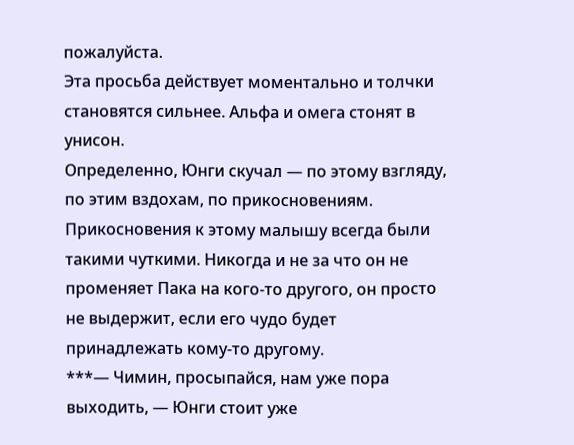пожалуйста.
Эта просьба действует моментально и толчки становятся сильнее. Альфа и омега стонят в унисон.
Определенно, Юнги скучал — по этому взгляду, по этим вздохам, по прикосновениям. Прикосновения к этому малышу всегда были такими чуткими. Никогда и не за что он не променяет Пака на кого-то другого, он просто не выдержит, если его чудо будет принадлежать кому-то другому.
***— Чимин, просыпайся, нам уже пора выходить, — Юнги стоит уже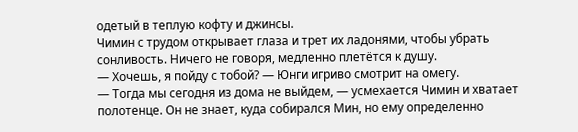одетый в теплую кофту и джинсы.
Чимин с трудом открывает глаза и трет их ладонями, чтобы убрать сонливость. Ничего не говоря, медленно плетётся к душу.
— Хочешь, я пойду с тобой? — Юнги игриво смотрит на омегу.
— Тогда мы сегодня из дома не выйдем, — усмехается Чимин и хватает полотенце. Он не знает, куда собирался Мин, но ему определенно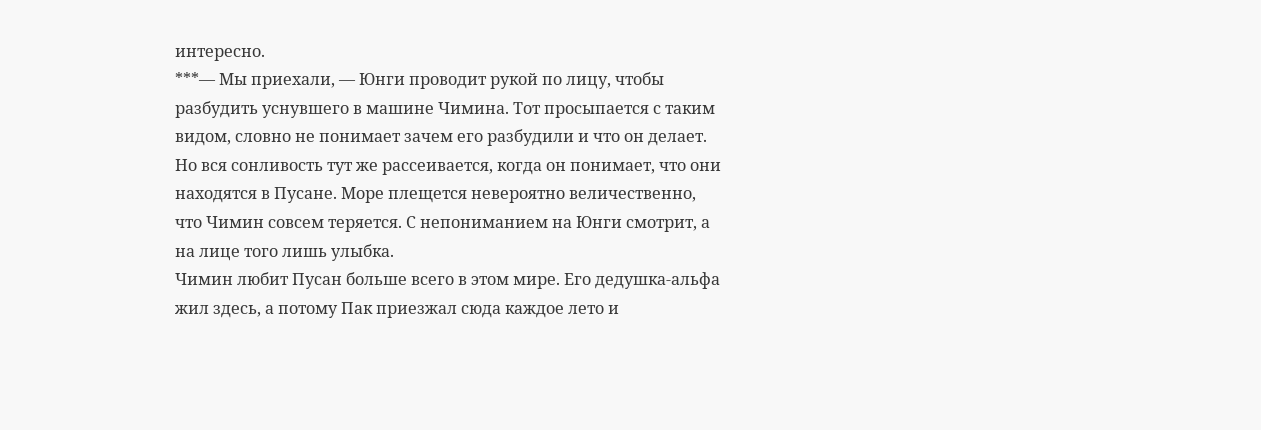интересно.
***— Мы приехали, — Юнги проводит рукой по лицу, чтобы разбудить уснувшего в машине Чимина. Тот просыпается с таким видом, словно не понимает зачем его разбудили и что он делает. Но вся сонливость тут же рассеивается, когда он понимает, что они находятся в Пусане. Море плещется невероятно величественно, что Чимин совсем теряется. С непониманием на Юнги смотрит, а на лице того лишь улыбка.
Чимин любит Пусан больше всего в этом мире. Его дедушка-альфа жил здесь, а потому Пак приезжал сюда каждое лето и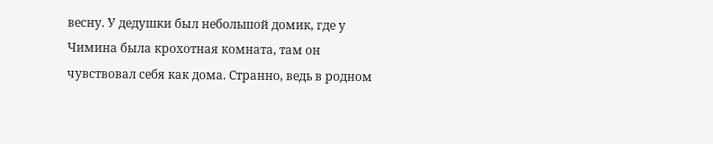весну. У дедушки был небольшой домик, где у Чимина была крохотная комната, там он чувствовал себя как дома. Странно, ведь в родном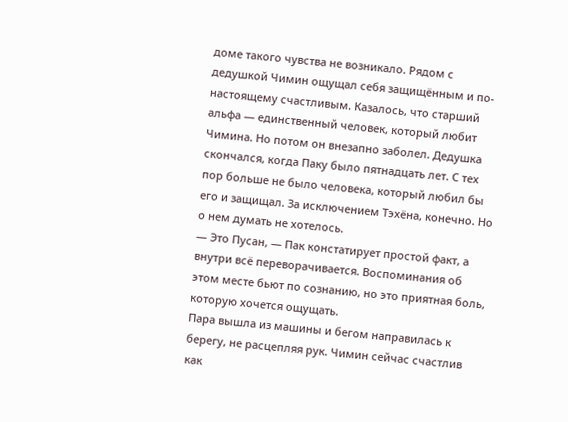доме такого чувства не возникало. Рядом с дедушкой Чимин ощущал себя защищённым и по-настоящему счастливым. Казалось, что старший альфа — единственный человек, который любит Чимина. Но потом он внезапно заболел. Дедушка скончался, когда Паку было пятнадцать лет. С тех пор больше не было человека, который любил бы его и защищал. За исключением Тэхёна, конечно. Но о нем думать не хотелось.
— Это Пусан, — Пак констатирует простой факт, а внутри всё переворачивается. Воспоминания об этом месте бьют по сознанию, но это приятная боль, которую хочется ощущать.
Пара вышла из машины и бегом направилась к берегу, не расцепляя рук. Чимин сейчас счастлив как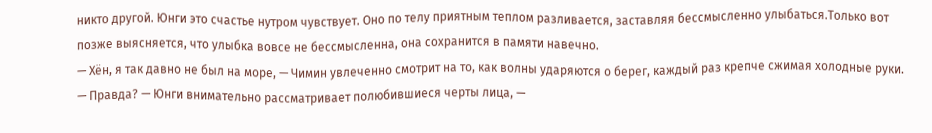никто другой. Юнги это счастье нутром чувствует. Оно по телу приятным теплом разливается, заставляя бессмысленно улыбаться.Только вот позже выясняется, что улыбка вовсе не бессмысленна, она сохранится в памяти навечно.
— Хён, я так давно не был на море, — Чимин увлеченно смотрит на то, как волны ударяются о берег, каждый раз крепче сжимая холодные руки.
— Правда? — Юнги внимательно рассматривает полюбившиеся черты лица, —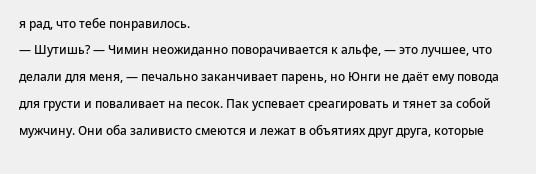я рад, что тебе понравилось.
— Шутишь? — Чимин неожиданно поворачивается к альфе, — это лучшее, что делали для меня, — печально заканчивает парень, но Юнги не даёт ему повода для грусти и поваливает на песок. Пак успевает среагировать и тянет за собой мужчину. Они оба заливисто смеются и лежат в объятиях друг друга, которые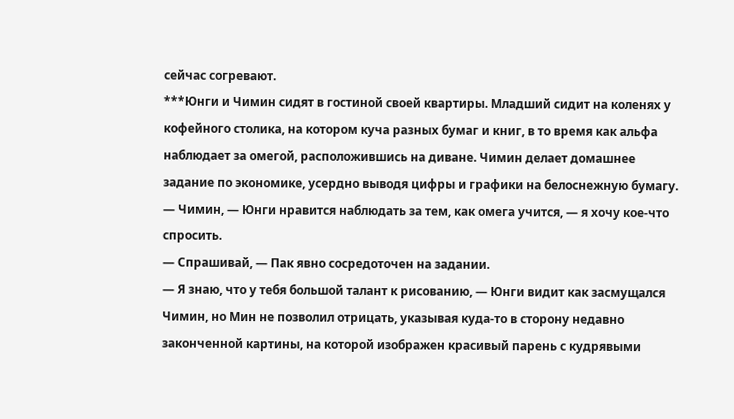сейчас согревают.
***Юнги и Чимин сидят в гостиной своей квартиры. Младший сидит на коленях у кофейного столика, на котором куча разных бумаг и книг, в то время как альфа наблюдает за омегой, расположившись на диване. Чимин делает домашнее задание по экономике, усердно выводя цифры и графики на белоснежную бумагу.
— Чимин, — Юнги нравится наблюдать за тем, как омега учится, — я хочу кое-что спросить.
— Спрашивай, — Пак явно сосредоточен на задании.
— Я знаю, что у тебя большой талант к рисованию, — Юнги видит как засмущался Чимин, но Мин не позволил отрицать, указывая куда-то в сторону недавно законченной картины, на которой изображен красивый парень с кудрявыми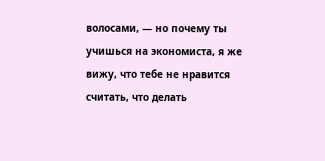волосами, — но почему ты учишься на экономиста, я же вижу, что тебе не нравится считать, что делать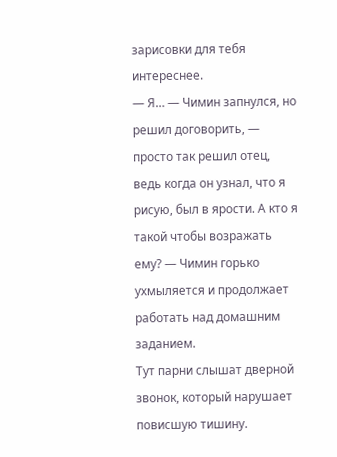зарисовки для тебя интереснее.
— Я… — Чимин запнулся, но решил договорить, — просто так решил отец, ведь когда он узнал, что я рисую, был в ярости. А кто я такой чтобы возражать ему? — Чимин горько ухмыляется и продолжает работать над домашним заданием.
Тут парни слышат дверной звонок, который нарушает повисшую тишину.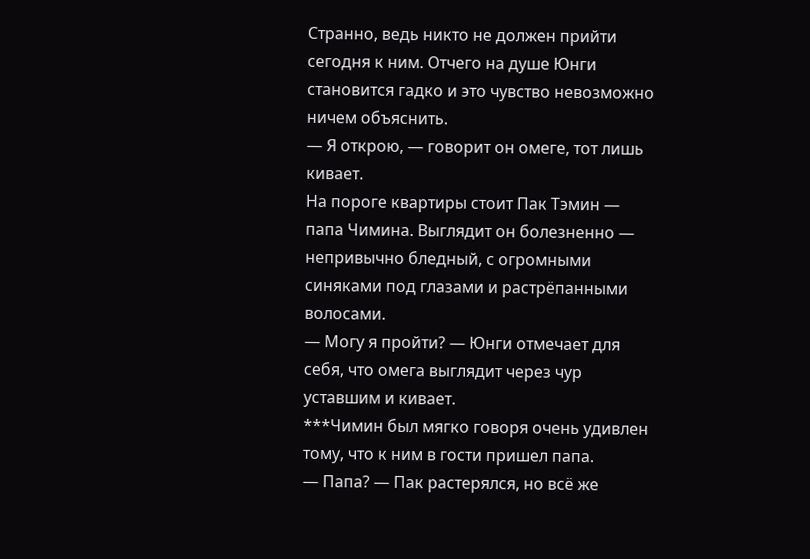Странно, ведь никто не должен прийти сегодня к ним. Отчего на душе Юнги становится гадко и это чувство невозможно ничем объяснить.
— Я открою, — говорит он омеге, тот лишь кивает.
На пороге квартиры стоит Пак Тэмин — папа Чимина. Выглядит он болезненно — непривычно бледный, с огромными синяками под глазами и растрёпанными волосами.
— Могу я пройти? — Юнги отмечает для себя, что омега выглядит через чур уставшим и кивает.
***Чимин был мягко говоря очень удивлен тому, что к ним в гости пришел папа.
— Папа? — Пак растерялся, но всё же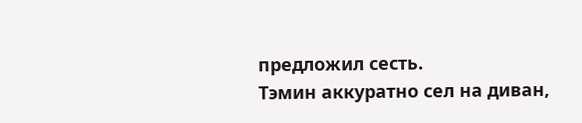предложил сесть.
Тэмин аккуратно сел на диван,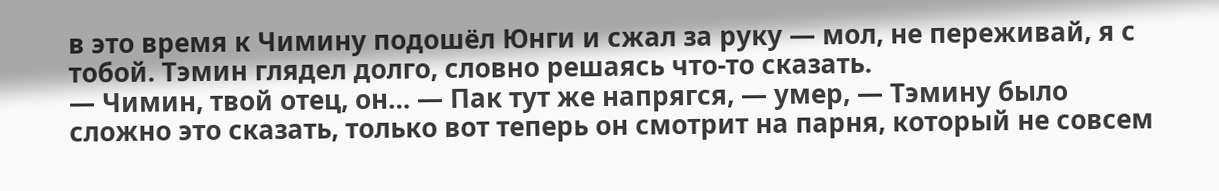в это время к Чимину подошёл Юнги и сжал за руку — мол, не переживай, я с тобой. Тэмин глядел долго, словно решаясь что-то сказать.
— Чимин, твой отец, он… — Пак тут же напрягся, — умер, — Тэмину было сложно это сказать, только вот теперь он смотрит на парня, который не совсем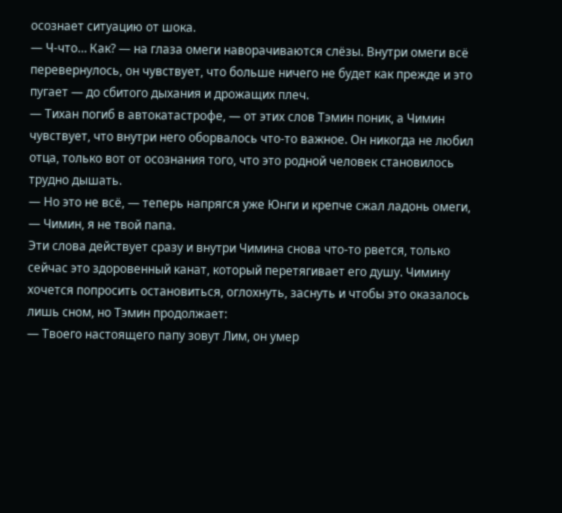осознает ситуацию от шока.
— Ч-что… Как? — на глаза омеги наворачиваются слёзы. Внутри омеги всё перевернулось, он чувствует, что больше ничего не будет как прежде и это пугает — до сбитого дыхания и дрожащих плеч.
— Тихан погиб в автокатастрофе, — от этих слов Тэмин поник, а Чимин чувствует, что внутри него оборвалось что-то важное. Он никогда не любил отца, только вот от осознания того, что это родной человек становилось трудно дышать.
— Но это не всё, — теперь напрягся уже Юнги и крепче сжал ладонь омеги, — Чимин, я не твой папа.
Эти слова действует сразу и внутри Чимина снова что-то рвется, только сейчас это здоровенный канат, который перетягивает его душу. Чимину хочется попросить остановиться, оглохнуть, заснуть и чтобы это оказалось лишь сном, но Тэмин продолжает:
— Твоего настоящего папу зовут Лим, он умер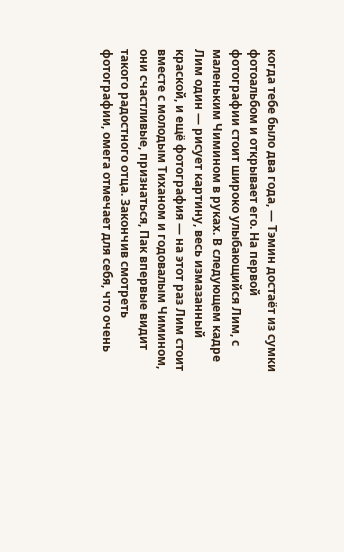когда тебе было два года, — Тэмин достаёт из сумки фотоальбом и открывает его. На первой фотографии стоит широко улыбающийся Лим, с маленьким Чимином в руках. В следующем кадре Лим один — рисует картину, весь измазанный краской, и ещё фотография — на этот раз Лим стоит вместе с молодым Тиханом и годовалым Чимином, они счастливые, признаться, Пак впервые видит такого радостного отца. Закончив смотреть фотографии, омега отмечает для себя, что очень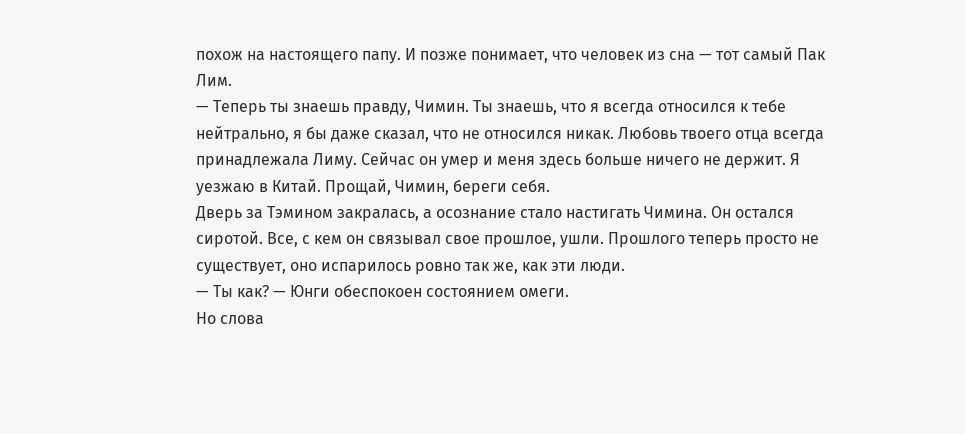похож на настоящего папу. И позже понимает, что человек из сна — тот самый Пак Лим.
— Теперь ты знаешь правду, Чимин. Ты знаешь, что я всегда относился к тебе нейтрально, я бы даже сказал, что не относился никак. Любовь твоего отца всегда принадлежала Лиму. Сейчас он умер и меня здесь больше ничего не держит. Я уезжаю в Китай. Прощай, Чимин, береги себя.
Дверь за Тэмином закралась, а осознание стало настигать Чимина. Он остался сиротой. Все, с кем он связывал свое прошлое, ушли. Прошлого теперь просто не существует, оно испарилось ровно так же, как эти люди.
— Ты как? — Юнги обеспокоен состоянием омеги.
Но слова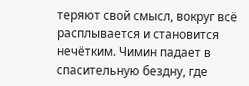теряют свой смысл, вокруг всё расплывается и становится нечётким. Чимин падает в спасительную бездну, где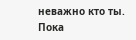неважно кто ты.
Пока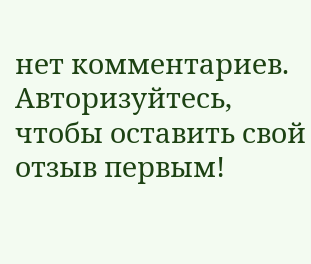нет комментариев. Авторизуйтесь, чтобы оставить свой отзыв первым!